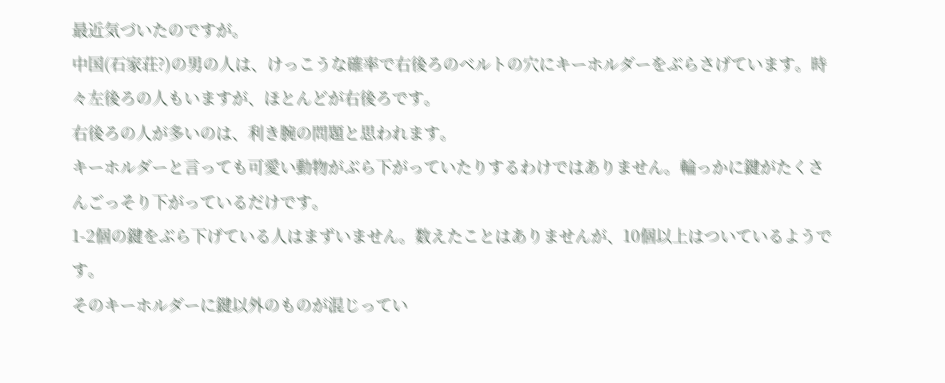最近気づいたのですが。
中国(石家荘?)の男の人は、けっこうな確率で右後ろのベルトの穴にキーホルダーをぶらさげています。時々左後ろの人もいますが、ほとんどが右後ろです。
右後ろの人が多いのは、利き腕の問題と思われます。
キーホルダーと言っても可愛い動物がぶら下がっていたりするわけではありません。輪っかに鍵がたくさんごっそり下がっているだけです。
1-2個の鍵をぶら下げている人はまずいません。数えたことはありませんが、10個以上はついているようです。
そのキーホルダーに鍵以外のものが混じってい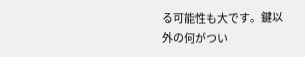る可能性も大です。鍵以外の何がつい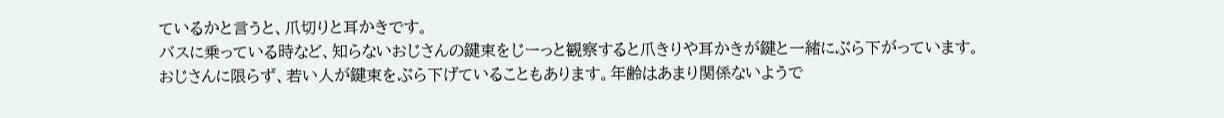ているかと言うと、爪切りと耳かきです。
バスに乗っている時など、知らないおじさんの鍵束をじーっと観察すると爪きりや耳かきが鍵と一緒にぶら下がっています。
おじさんに限らず、若い人が鍵束をぶら下げていることもあります。年齢はあまり関係ないようで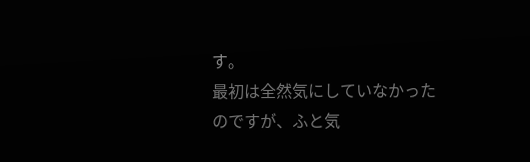す。
最初は全然気にしていなかったのですが、ふと気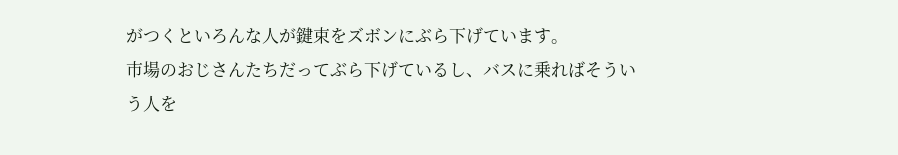がつくといろんな人が鍵束をズボンにぶら下げています。
市場のおじさんたちだってぶら下げているし、バスに乗ればそういう人を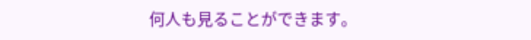何人も見ることができます。